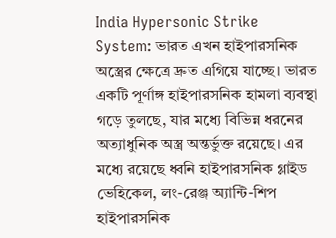India Hypersonic Strike System: ভারত এখন হাইপারসনিক অস্ত্রের ক্ষেত্রে দ্রুত এগিয়ে যাচ্ছে। ভারত একটি পূর্ণাঙ্গ হাইপারসনিক হামলা ব্যবস্থা গড়ে তুলছে, যার মধ্যে বিভিন্ন ধরনের অত্যাধুনিক অস্ত্র অন্তর্ভুক্ত রয়েছে। এর মধ্যে রয়েছে ধ্বনি হাইপারসনিক গ্লাইড ভেহিকেল, লং-রেঞ্জ অ্যান্টি-শিপ হাইপারসনিক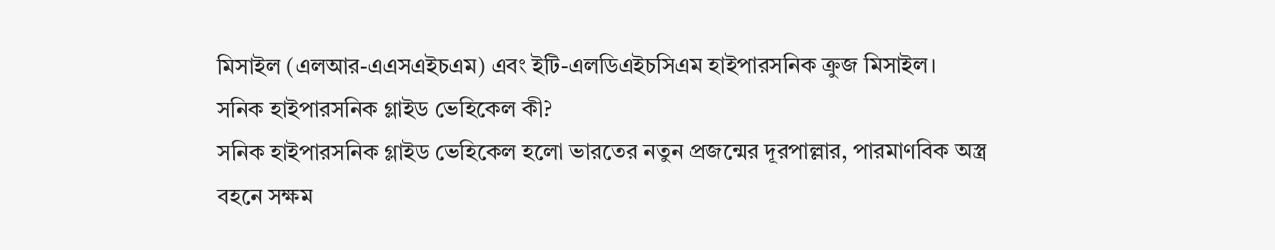মিসাইল (এলআর-এএসএইচএম) এবং ইটি-এলডিএইচসিএম হাইপারসনিক ক্রুজ মিসাইল।
সনিক হাইপারসনিক গ্লাইড ভেহিকেল কী?
সনিক হাইপারসনিক গ্লাইড ভেহিকেল হলো ভারতের নতুন প্রজন্মের দূরপাল্লার, পারমাণবিক অস্ত্র বহনে সক্ষম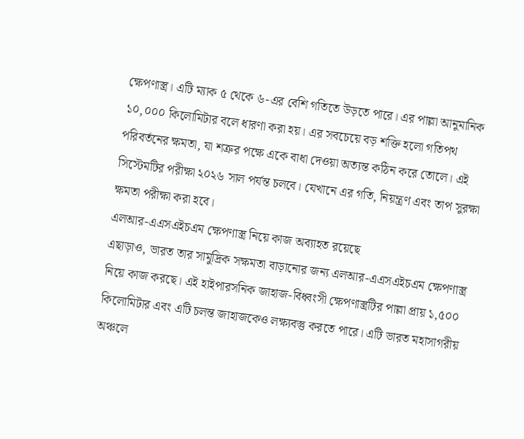ক্ষেপণাস্ত্র। এটি ম্যাক ৫ থেকে ৬-এর বেশি গতিতে উড়তে পারে। এর পাল্লা আনুমানিক ১০,০০০ কিলোমিটার বলে ধারণা করা হয়। এর সবচেয়ে বড় শক্তি হলো গতিপথ পরিবর্তনের ক্ষমতা, যা শত্রুর পক্ষে একে বাধা দেওয়া অত্যন্ত কঠিন করে তোলে। এই সিস্টেমটির পরীক্ষা ২০২৬ সাল পর্যন্ত চলবে। যেখানে এর গতি, নিয়ন্ত্রণ এবং তাপ সুরক্ষা ক্ষমতা পরীক্ষা করা হবে।
এলআর-এএসএইচএম ক্ষেপণাস্ত্র নিয়ে কাজ অব্যাহত রয়েছে
এছাড়াও, ভারত তার সামুদ্রিক সক্ষমতা বাড়ানোর জন্য এলআর-এএসএইচএম ক্ষেপণাস্ত্র নিয়ে কাজ করছে। এই হাইপারসনিক জাহাজ-বিধ্বংসী ক্ষেপণাস্ত্রটির পাল্লা প্রায় ১,৫০০ কিলোমিটার এবং এটি চলন্ত জাহাজকেও লক্ষ্যবস্তু করতে পারে। এটি ভারত মহাসাগরীয় অঞ্চলে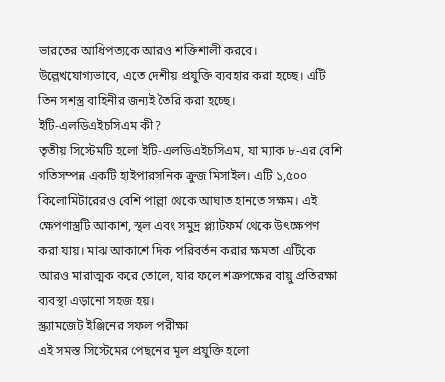ভারতের আধিপত্যকে আরও শক্তিশালী করবে। উল্লেখযোগ্যভাবে, এতে দেশীয় প্রযুক্তি ব্যবহার করা হচ্ছে। এটি তিন সশস্ত্র বাহিনীর জন্যই তৈরি করা হচ্ছে।
ইটি-এলডিএইচসিএম কী?
তৃতীয় সিস্টেমটি হলো ইটি-এলডিএইচসিএম, যা ম্যাক ৮-এর বেশি গতিসম্পন্ন একটি হাইপারসনিক ক্রুজ মিসাইল। এটি ১,৫০০ কিলোমিটারেরও বেশি পাল্লা থেকে আঘাত হানতে সক্ষম। এই ক্ষেপণাস্ত্রটি আকাশ, স্থল এবং সমুদ্র প্ল্যাটফর্ম থেকে উৎক্ষেপণ করা যায়। মাঝ আকাশে দিক পরিবর্তন করার ক্ষমতা এটিকে আরও মারাত্মক করে তোলে, যার ফলে শত্রুপক্ষের বায়ু প্রতিরক্ষা ব্যবস্থা এড়ানো সহজ হয়।
স্ক্র্যামজেট ইঞ্জিনের সফল পরীক্ষা
এই সমস্ত সিস্টেমের পেছনের মূল প্রযুক্তি হলো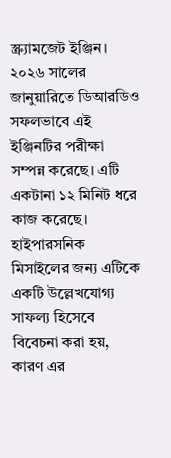স্ক্র্যামজেট ইঞ্জিন। ২০২৬ সালের জানুয়ারিতে ডিআরডিও সফলভাবে এই ইঞ্জিনটির পরীক্ষা সম্পন্ন করেছে। এটি একটানা ১২ মিনিট ধরে কাজ করেছে। হাইপারসনিক মিসাইলের জন্য এটিকে একটি উল্লেখযোগ্য সাফল্য হিসেবে বিবেচনা করা হয়, কারণ এর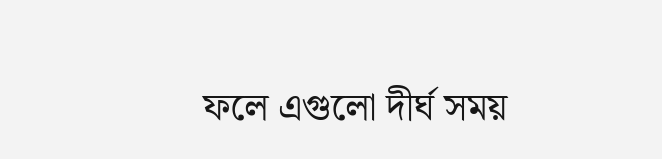ফলে এগুলো দীর্ঘ সময়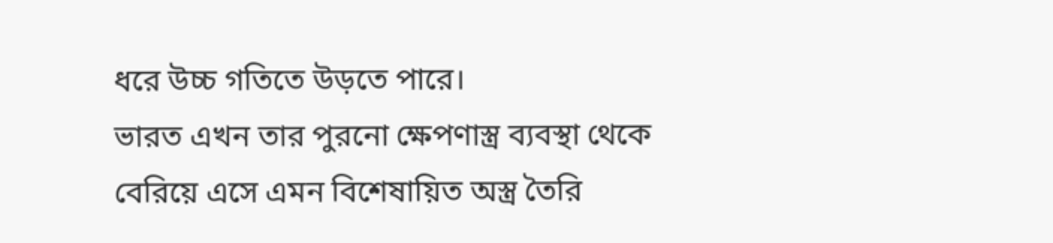ধরে উচ্চ গতিতে উড়তে পারে।
ভারত এখন তার পুরনো ক্ষেপণাস্ত্র ব্যবস্থা থেকে বেরিয়ে এসে এমন বিশেষায়িত অস্ত্র তৈরি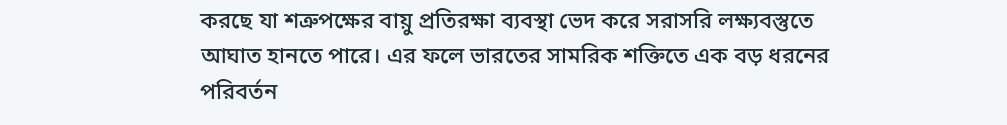করছে যা শত্রুপক্ষের বায়ু প্রতিরক্ষা ব্যবস্থা ভেদ করে সরাসরি লক্ষ্যবস্তুতে আঘাত হানতে পারে। এর ফলে ভারতের সামরিক শক্তিতে এক বড় ধরনের পরিবর্তন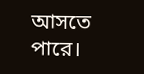আসতে পারে।